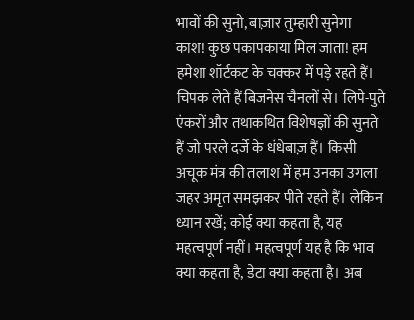भावों की सुनो, बाज़ार तुम्हारी सुनेगा
काश! कुछ पकापकाया मिल जाता! हम हमेशा शॉर्टकट के चक्कर में पड़े रहते हैं। चिपक लेते हैं बिजनेस चैनलों से। लिपे-पुते एंकरों और तथाकथित विशेषज्ञों की सुनते हैं जो परले दर्जे के धंधेबाज़ हैं। किसी अचूक मंत्र की तलाश में हम उनका उगला जहर अमृत समझकर पीते रहते हैं। लेकिन ध्यान रखें; कोई क्या कहता है, यह महत्वपूर्ण नहीं। महत्वपूर्ण यह है कि भाव क्या कहता है, डेटा क्या कहता है। अब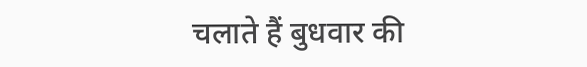चलाते हैं बुधवार की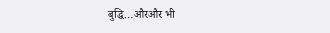बुद्धि…औरऔर भी